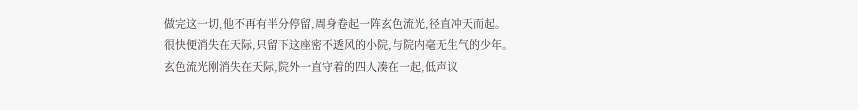做完这一切,他不再有半分停留,周身卷起一阵玄色流光,径直冲天而起。
很快便消失在天际,只留下这座密不透风的小院,与院内毫无生气的少年。
玄色流光刚消失在天际,院外一直守着的四人凑在一起,低声议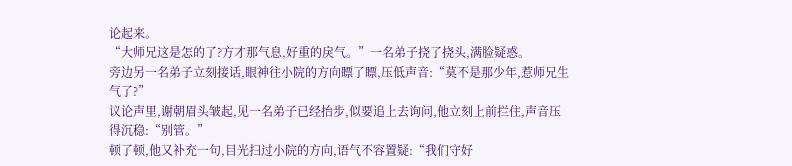论起来。
“大师兄这是怎的了?方才那气息,好重的戾气。”一名弟子挠了挠头,满脸疑惑。
旁边另一名弟子立刻接话,眼神往小院的方向瞟了瞟,压低声音:“莫不是那少年,惹师兄生气了?”
议论声里,谢朝眉头皱起,见一名弟子已经抬步,似要追上去询问,他立刻上前拦住,声音压得沉稳:“别管。”
顿了顿,他又补充一句,目光扫过小院的方向,语气不容置疑:“我们守好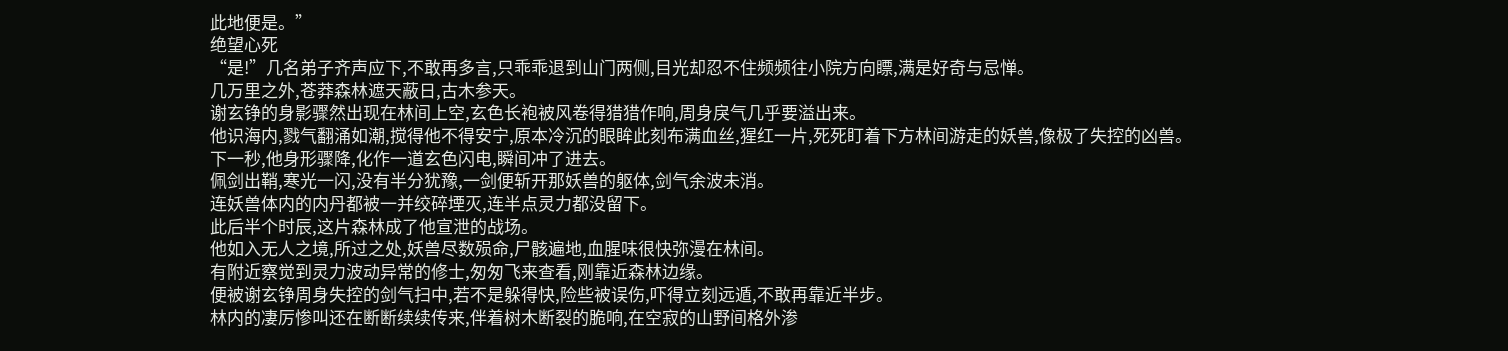此地便是。”
绝望心死
“是!”几名弟子齐声应下,不敢再多言,只乖乖退到山门两侧,目光却忍不住频频往小院方向瞟,满是好奇与忌惮。
几万里之外,苍莽森林遮天蔽日,古木参天。
谢玄铮的身影骤然出现在林间上空,玄色长袍被风卷得猎猎作响,周身戾气几乎要溢出来。
他识海内,戮气翻涌如潮,搅得他不得安宁,原本冷沉的眼眸此刻布满血丝,猩红一片,死死盯着下方林间游走的妖兽,像极了失控的凶兽。
下一秒,他身形骤降,化作一道玄色闪电,瞬间冲了进去。
佩剑出鞘,寒光一闪,没有半分犹豫,一剑便斩开那妖兽的躯体,剑气余波未消。
连妖兽体内的内丹都被一并绞碎堙灭,连半点灵力都没留下。
此后半个时辰,这片森林成了他宣泄的战场。
他如入无人之境,所过之处,妖兽尽数殒命,尸骸遍地,血腥味很快弥漫在林间。
有附近察觉到灵力波动异常的修士,匆匆飞来查看,刚靠近森林边缘。
便被谢玄铮周身失控的剑气扫中,若不是躲得快,险些被误伤,吓得立刻远遁,不敢再靠近半步。
林内的凄厉惨叫还在断断续续传来,伴着树木断裂的脆响,在空寂的山野间格外渗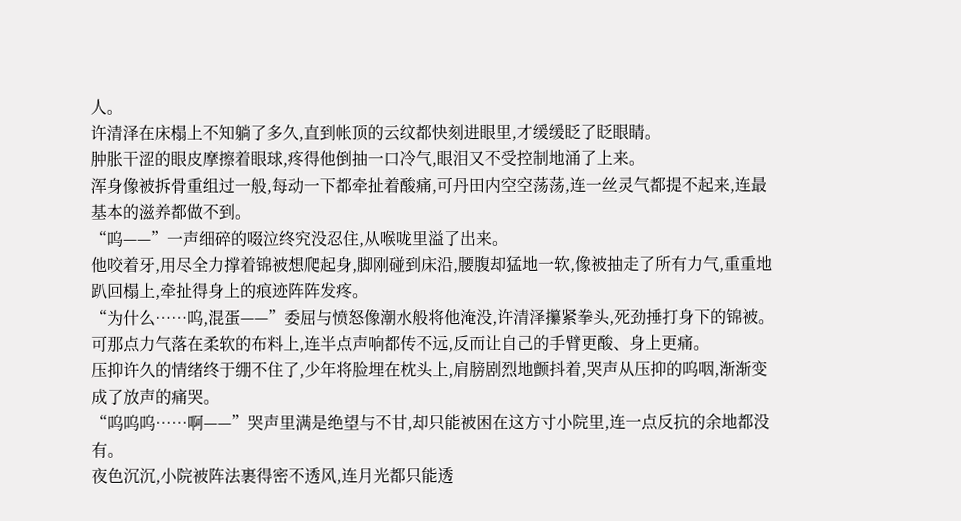人。
许清泽在床榻上不知躺了多久,直到帐顶的云纹都快刻进眼里,才缓缓眨了眨眼睛。
肿胀干涩的眼皮摩擦着眼球,疼得他倒抽一口冷气,眼泪又不受控制地涌了上来。
浑身像被拆骨重组过一般,每动一下都牵扯着酸痛,可丹田内空空荡荡,连一丝灵气都提不起来,连最基本的滋养都做不到。
“呜——”一声细碎的啜泣终究没忍住,从喉咙里溢了出来。
他咬着牙,用尽全力撑着锦被想爬起身,脚刚碰到床沿,腰腹却猛地一软,像被抽走了所有力气,重重地趴回榻上,牵扯得身上的痕迹阵阵发疼。
“为什么……呜,混蛋——”委屈与愤怒像潮水般将他淹没,许清泽攥紧拳头,死劲捶打身下的锦被。
可那点力气落在柔软的布料上,连半点声响都传不远,反而让自己的手臂更酸、身上更痛。
压抑许久的情绪终于绷不住了,少年将脸埋在枕头上,肩膀剧烈地颤抖着,哭声从压抑的呜咽,渐渐变成了放声的痛哭。
“呜呜呜……啊——”哭声里满是绝望与不甘,却只能被困在这方寸小院里,连一点反抗的余地都没有。
夜色沉沉,小院被阵法裹得密不透风,连月光都只能透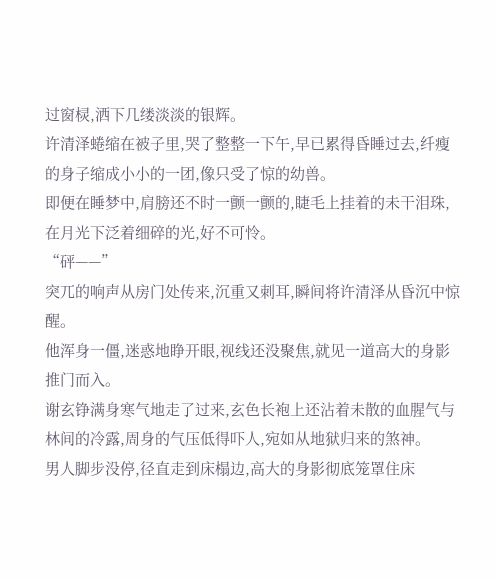过窗棂,洒下几缕淡淡的银辉。
许清泽蜷缩在被子里,哭了整整一下午,早已累得昏睡过去,纤瘦的身子缩成小小的一团,像只受了惊的幼兽。
即便在睡梦中,肩膀还不时一颤一颤的,睫毛上挂着的未干泪珠,在月光下泛着细碎的光,好不可怜。
“砰——”
突兀的响声从房门处传来,沉重又刺耳,瞬间将许清泽从昏沉中惊醒。
他浑身一僵,迷惑地睁开眼,视线还没聚焦,就见一道高大的身影推门而入。
谢玄铮满身寒气地走了过来,玄色长袍上还沾着未散的血腥气与林间的冷露,周身的气压低得吓人,宛如从地狱归来的煞神。
男人脚步没停,径直走到床榻边,高大的身影彻底笼罩住床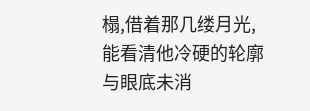榻,借着那几缕月光,能看清他冷硬的轮廓与眼底未消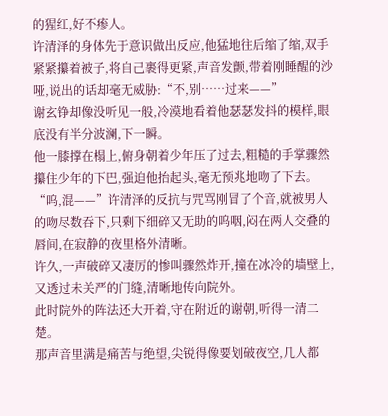的猩红,好不瘆人。
许清泽的身体先于意识做出反应,他猛地往后缩了缩,双手紧紧攥着被子,将自己裹得更紧,声音发颤,带着刚睡醒的沙哑,说出的话却毫无威胁:“不,别……过来——”
谢玄铮却像没听见一般,冷漠地看着他瑟瑟发抖的模样,眼底没有半分波澜,下一瞬。
他一膝撑在榻上,俯身朝着少年压了过去,粗糙的手掌骤然攥住少年的下巴,强迫他抬起头,毫无预兆地吻了下去。
“呜,混——”许清泽的反抗与咒骂刚冒了个音,就被男人的吻尽数吞下,只剩下细碎又无助的呜咽,闷在两人交叠的唇间,在寂静的夜里格外清晰。
许久,一声破碎又凄厉的惨叫骤然炸开,撞在冰冷的墙壁上,又透过未关严的门缝,清晰地传向院外。
此时院外的阵法还大开着,守在附近的谢朝,听得一清二楚。
那声音里满是痛苦与绝望,尖锐得像要划破夜空,几人都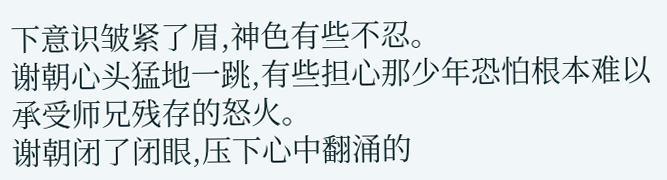下意识皱紧了眉,神色有些不忍。
谢朝心头猛地一跳,有些担心那少年恐怕根本难以承受师兄残存的怒火。
谢朝闭了闭眼,压下心中翻涌的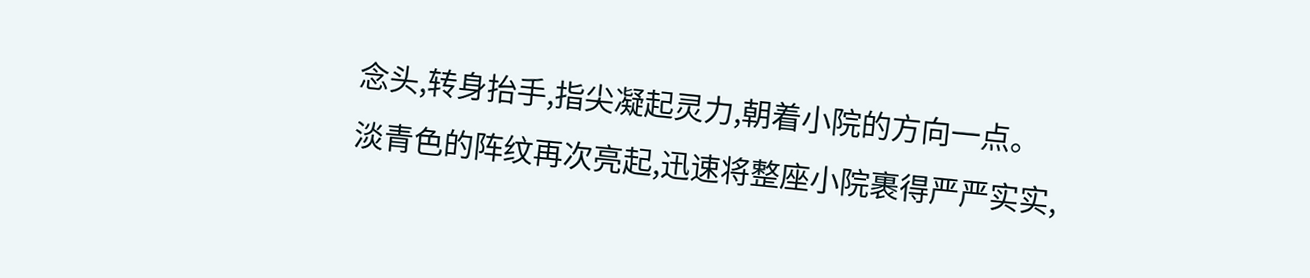念头,转身抬手,指尖凝起灵力,朝着小院的方向一点。
淡青色的阵纹再次亮起,迅速将整座小院裹得严严实实,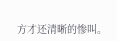方才还清晰的惨叫。